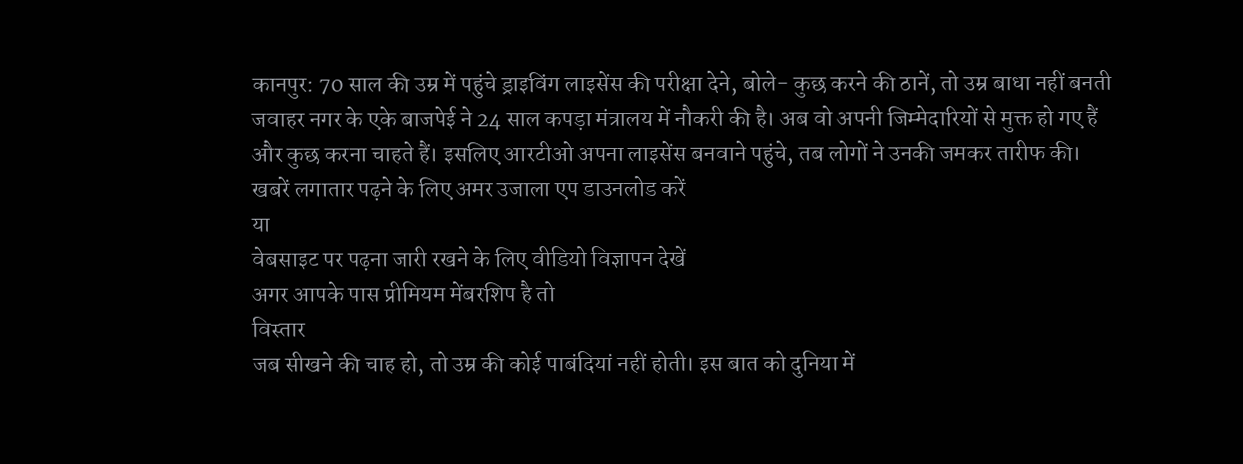कानपुर: 70 साल की उम्र में पहुंचे ड्राइविंग लाइसेंस की परीक्षा देने, बोले- कुछ करने की ठानें, तो उम्र बाधा नहीं बनती
जवाहर नगर के एके बाजपेई ने 24 साल कपड़ा मंत्रालय में नौकरी की है। अब वो अपनी जिम्मेदारियों से मुक्त हो गए हैं और कुछ करना चाहते हैं। इसलिए आरटीओ अपना लाइसेंस बनवाने पहुंचे, तब लोगों ने उनकी जमकर तारीफ की।
खबरें लगातार पढ़ने के लिए अमर उजाला एप डाउनलोड करें
या
वेबसाइट पर पढ़ना जारी रखने के लिए वीडियो विज्ञापन देखें
अगर आपके पास प्रीमियम मेंबरशिप है तो
विस्तार
जब सीखने की चाह हो, तो उम्र की कोई पाबंदियां नहीं होती। इस बात को दुनिया में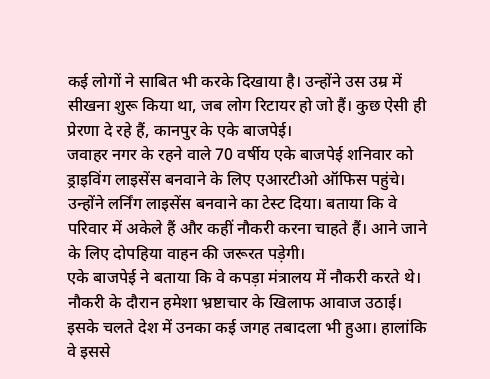कई लोगों ने साबित भी करके दिखाया है। उन्होंने उस उम्र में सीखना शुरू किया था, जब लोग रिटायर हो जो हैं। कुछ ऐसी ही प्रेरणा दे रहे हैं, कानपुर के एके बाजपेई।
जवाहर नगर के रहने वाले 70 वर्षीय एके बाजपेई शनिवार को ड्राइविंग लाइसेंस बनवाने के लिए एआरटीओ ऑफिस पहुंचे। उन्होंने लर्निंग लाइसेंस बनवाने का टेस्ट दिया। बताया कि वे परिवार में अकेले हैं और कहीं नौकरी करना चाहते हैं। आने जाने के लिए दोपहिया वाहन की जरूरत पड़ेगी।
एके बाजपेई ने बताया कि वे कपड़ा मंत्रालय में नौकरी करते थे। नौकरी के दौरान हमेशा भ्रष्टाचार के खिलाफ आवाज उठाई। इसके चलते देश में उनका कई जगह तबादला भी हुआ। हालांकि वे इससे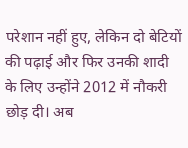परेशान नहीं हुए, लेकिन दो बेटियों की पढ़ाई और फिर उनकी शादी के लिए उन्होंने 2012 में नौकरी छोड़ दी। अब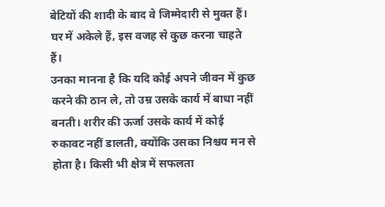बेटियों की शादी के बाद वे जिम्मेदारी से मुक्त हैं। घर में अकेले हैं, इस वजह से कुछ करना चाहते हैं।
उनका मानना है कि यदि कोई अपने जीवन में कुछ करने की ठान ले, तो उम्र उसके कार्य में बाधा नहीं बनती। शरीर की ऊर्जा उसके कार्य में कोई रुकावट नहीं डालती, क्योंकि उसका निश्चय मन से होता है। किसी भी क्षेत्र में सफलता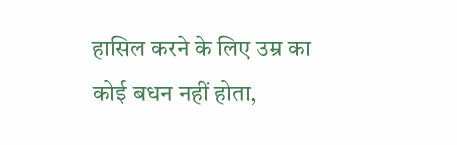हासिल करने के लिए उम्र का कोई बधन नहीं होता,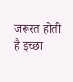जरूरत होती है इच्छा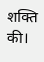शक्ति की।